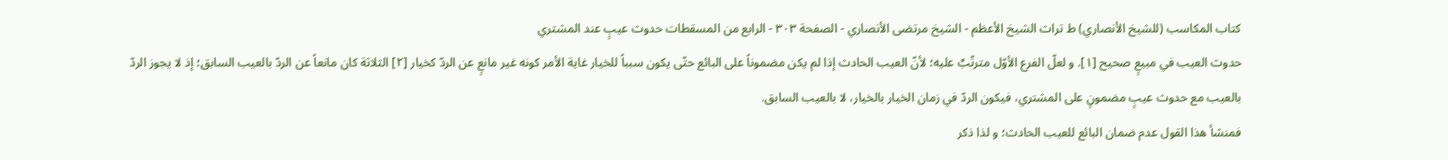كتاب المكاسب (للشيخ الأنصاري) ط تراث الشيخ الأعظم - الشيخ مرتضى الأنصاري - الصفحة ٣٠٣ - الرابع من المسقطات حدوث عيبٍ عند المشتري
حدوث العيب في مبيعٍ صحيح [١]. و لعلّ الفرع الأوّل مترتّبٌ عليه؛ لأنّ العيب الحادث إذا لم يكن مضموناً على البائع حتّى يكون سبباً للخيار غاية الأمر كونه غير مانعٍ عن الردّ كخيار [٢] الثلاثة كان مانعاً عن الردّ بالعيب السابق؛ إذ لا يجوز الردّ بالعيب مع حدوث عيبٍ مضمونٍ على المشتري، فيكون الردّ في زمان الخيار بالخيار، لا بالعيب السابق.
فمنشأ هذا القول عدم ضمان البائع للعيب الحادث؛ و لذا ذكر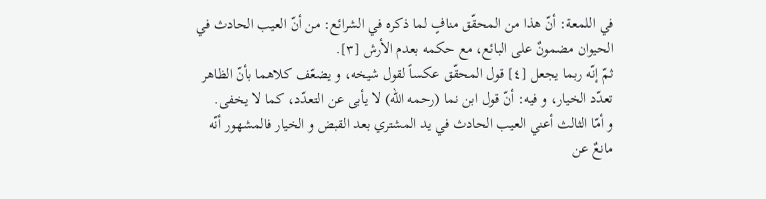في اللمعة: أنّ هذا من المحقّق منافٍ لما ذكره في الشرائع: من أنّ العيب الحادث في الحيوان مضمونٌ على البائع، مع حكمه بعدم الأرش [٣].
ثمّ إنّه ربما يجعل [٤] قول المحقّق عكساً لقول شيخه، و يضعّف كلاهما بأنّ الظاهر تعدّد الخيار، و فيه: أنّ قول ابن نما (رحمه اللّه) لا يأبى عن التعدّد، كما لا يخفى.
و أمّا الثالث أعني العيب الحادث في يد المشتري بعد القبض و الخيار فالمشهور أنّه مانعٌ عن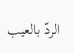الردّ بالعيب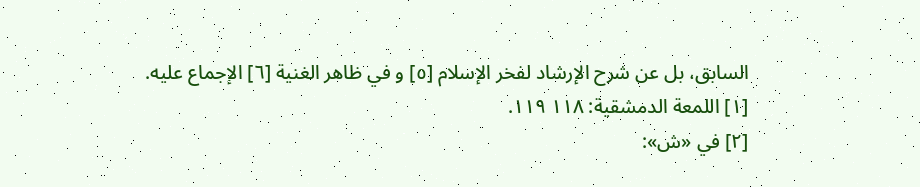السابق، بل عن شرح الإرشاد لفخر الإسلام [٥] و في ظاهر الغنية [٦] الإجماع عليه.
[١] اللمعة الدمشقية: ١١٨ ١١٩.
[٢] في «ش»: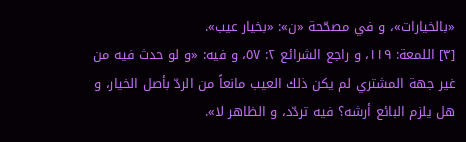«بالخيارات»، و في مصحّحة «ن»: «بخيار عيب».
[٣] اللمعة: ١١٩، و راجع الشرائع ٢: ٥٧، و فيه: «و لو حدث فيه من غير جهة المشتري لم يكن ذلك العيب مانعاً من الردّ بأصل الخيار، و هل يلزم البائع أرشه؟ فيه تردّد، و الظاهر لا».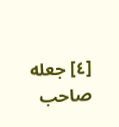[٤] جعله صاحب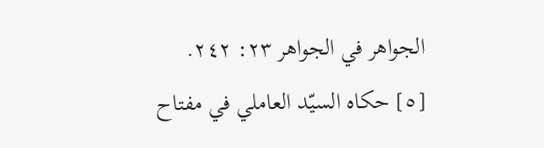الجواهر في الجواهر ٢٣: ٢٤٢.
[٥] حكاه السيّد العاملي في مفتاح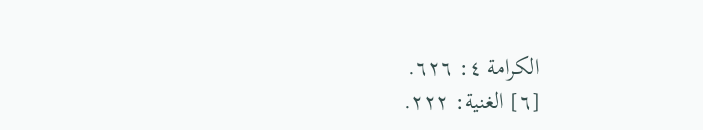الكرامة ٤: ٦٢٦.
[٦] الغنية: ٢٢٢.